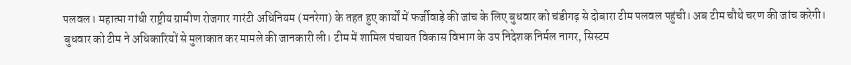पलवल। महात्मा गांधी राष्ट्रीय ग्रामीण रोजगार गारंटी अधिनियम (मनरेगा) के तहत हुए कार्यों में फर्जीवाड़े की जांच के लिए बुधवार को चंडीगढ़ से दोबारा टीम पलवल पहुंची। अब टीम चौथे चरण की जांच करेगी। बुधवार को टीम ने अधिकारियों से मुलाकात कर मामले की जानकारी ली। टीम में शामिल पंचायत विकास विभाग के उप निदेशक निर्मल नागर, सिस्टम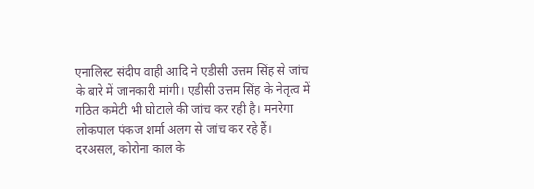एनालिस्ट संदीप वाही आदि ने एडीसी उत्तम सिंह से जांच के बारे में जानकारी मांगी। एडीसी उत्तम सिंह के नेतृत्व में गठित कमेटी भी घोटाले की जांच कर रही है। मनरेगा लोकपाल पंकज शर्मा अलग से जांच कर रहे हैं।
दरअसल, कोरोना काल के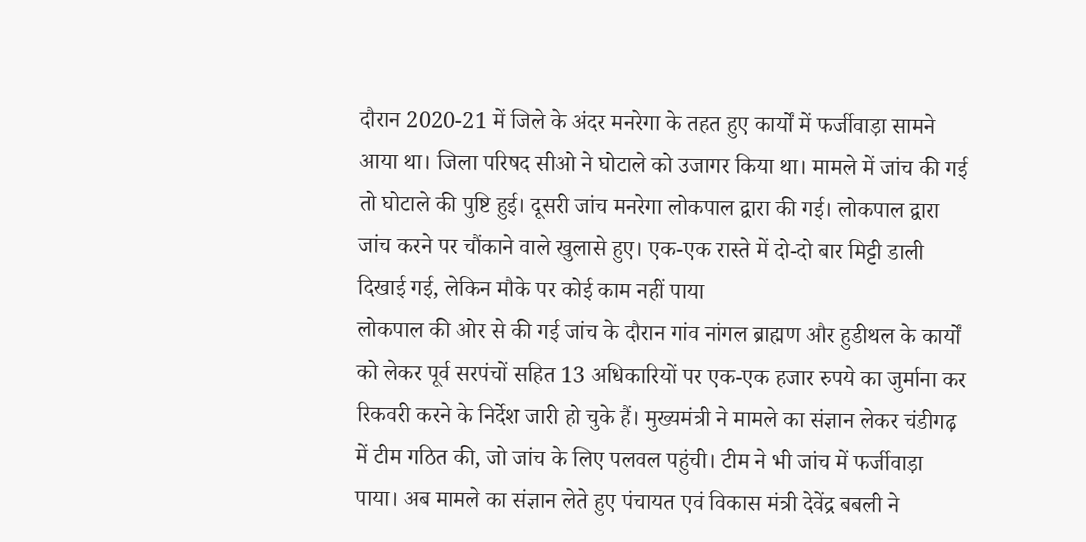दौरान 2020-21 में जिले के अंदर मनरेगा के तहत हुए कार्यों में फर्जीवाड़ा सामने आया था। जिला परिषद सीओ ने घोटाले को उजागर किया था। मामले में जांच की गई तो घोटाले की पुष्टि हुई। दूसरी जांच मनरेगा लोकपाल द्वारा की गई। लोकपाल द्वारा जांच करने पर चौंकाने वाले खुलासे हुए। एक-एक रास्ते में दो-दो बार मिट्टी डाली दिखाई गई, लेकिन मौके पर कोई काम नहीं पाया
लोकपाल की ओर से की गई जांच के दौरान गांव नांगल ब्राह्मण और हुडीथल के कार्यों को लेकर पूर्व सरपंचों सहित 13 अधिकारियों पर एक-एक हजार रुपये का जुर्माना कर रिकवरी करने के निर्देश जारी हो चुके हैं। मुख्यमंत्री ने मामले का संज्ञान लेकर चंडीगढ़ में टीम गठित की, जो जांच के लिए पलवल पहुंची। टीम ने भी जांच में फर्जीवाड़ा पाया। अब मामले का संज्ञान लेते हुए पंचायत एवं विकास मंत्री देवेंद्र बबली ने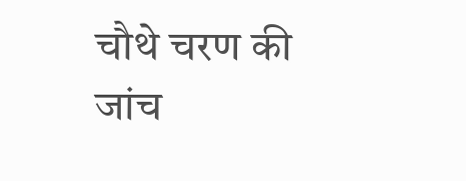चौथे चरण की जांच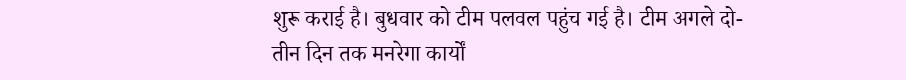शुरू कराई है। बुधवार को टीम पलवल पहुंच गई है। टीम अगले दो-तीन दिन तक मनरेगा कार्यों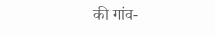की गांव-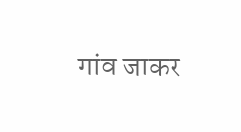गांव जाकर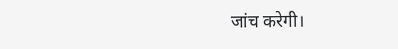जांच करेगी।